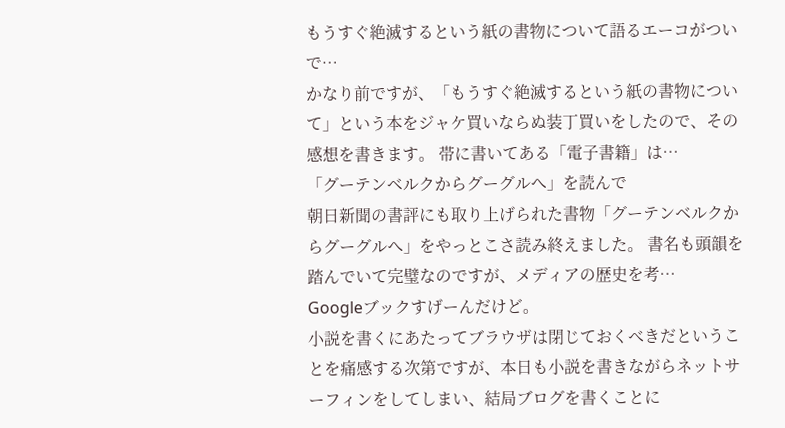もうすぐ絶滅するという紙の書物について語るエーコがついで…
かなり前ですが、「もうすぐ絶滅するという紙の書物について」という本をジャケ買いならぬ装丁買いをしたので、その感想を書きます。 帯に書いてある「電子書籍」は…
「グーテンベルクからグーグルへ」を読んで
朝日新聞の書評にも取り上げられた書物「グーテンベルクからグーグルへ」をやっとこさ読み終えました。 書名も頭韻を踏んでいて完璧なのですが、メディアの歴史を考…
Googleブックすげーんだけど。
小説を書くにあたってブラウザは閉じておくべきだということを痛感する次第ですが、本日も小説を書きながらネットサーフィンをしてしまい、結局ブログを書くことに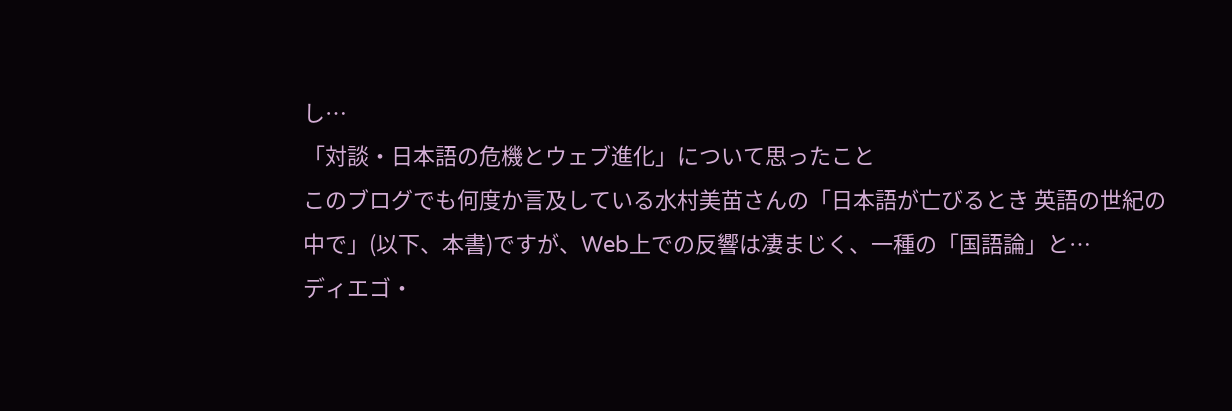し…
「対談・日本語の危機とウェブ進化」について思ったこと
このブログでも何度か言及している水村美苗さんの「日本語が亡びるとき 英語の世紀の中で」(以下、本書)ですが、Web上での反響は凄まじく、一種の「国語論」と…
ディエゴ・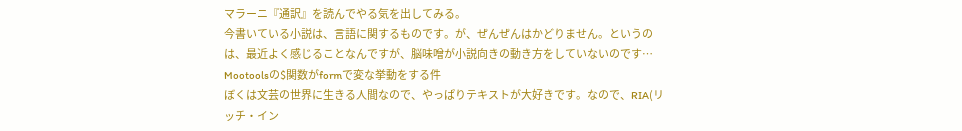マラーニ『通訳』を読んでやる気を出してみる。
今書いている小説は、言語に関するものです。が、ぜんぜんはかどりません。というのは、最近よく感じることなんですが、脳味噌が小説向きの動き方をしていないのです…
Mootoolsの$関数がformで変な挙動をする件
ぼくは文芸の世界に生きる人間なので、やっぱりテキストが大好きです。なので、RIA(リッチ・イン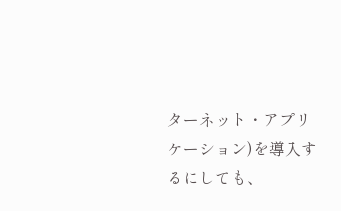ターネット・アプリケーション)を導入するにしても、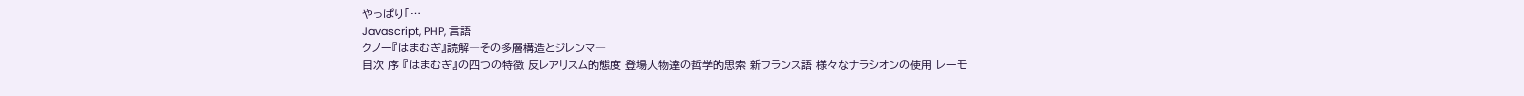やっぱり「…
Javascript, PHP, 言語
クノー『はまむぎ』読解―その多層構造とジレンマ―
目次 序 『はまむぎ』の四つの特徴 反レアリスム的態度 登場人物達の哲学的思索 新フランス語 様々なナラシオンの使用 レーモ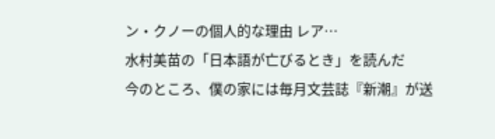ン・クノーの個人的な理由 レア…
水村美苗の「日本語が亡びるとき」を読んだ
今のところ、僕の家には毎月文芸誌『新潮』が送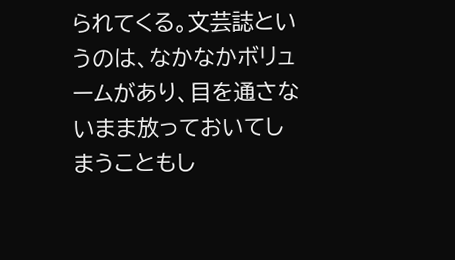られてくる。文芸誌というのは、なかなかボリュームがあり、目を通さないまま放っておいてしまうこともし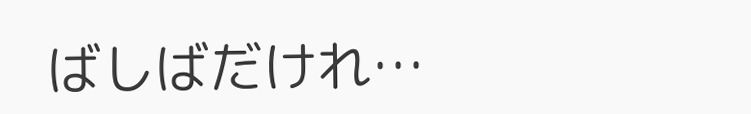ばしばだけれ…